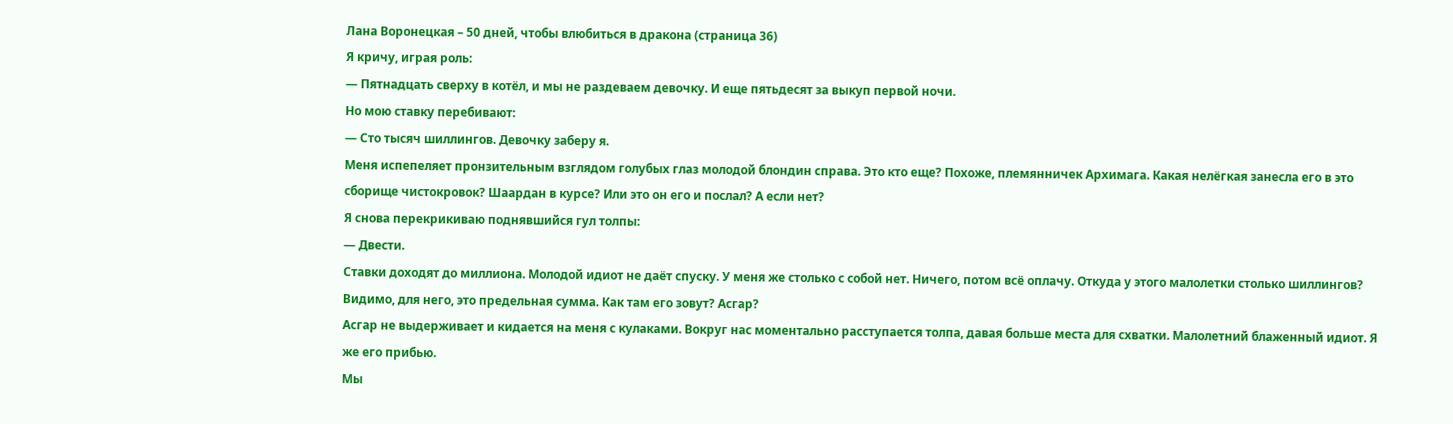Лана Воронецкая – 50 дней, чтобы влюбиться в дракона (страница 36)
Я кричу, играя роль:
— Пятнадцать сверху в котёл, и мы не раздеваем девочку. И еще пятьдесят за выкуп первой ночи.
Но мою ставку перебивают:
— Сто тысяч шиллингов. Девочку заберу я.
Меня испепеляет пронзительным взглядом голубых глаз молодой блондин справа. Это кто еще? Похоже, племянничек Архимага. Какая нелёгкая занесла его в это сборище чистокровок? Шаардан в курсе? Или это он его и послал? А если нет?
Я снова перекрикиваю поднявшийся гул толпы:
— Двести.
Ставки доходят до миллиона. Молодой идиот не даёт спуску. У меня же столько с собой нет. Ничего, потом всё оплачу. Откуда у этого малолетки столько шиллингов?
Видимо, для него, это предельная сумма. Как там его зовут? Асгар?
Асгар не выдерживает и кидается на меня с кулаками. Вокруг нас моментально расступается толпа, давая больше места для схватки. Малолетний блаженный идиот. Я же его прибью.
Мы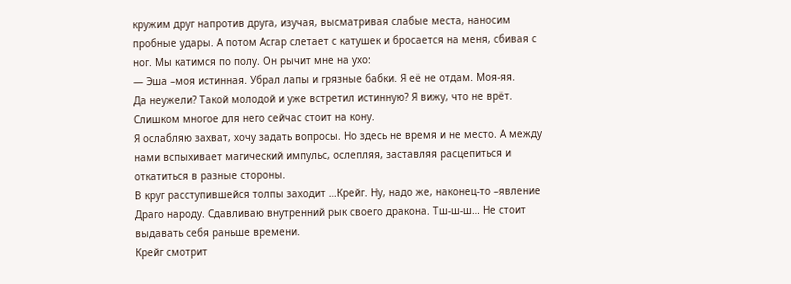кружим друг напротив друга, изучая, высматривая слабые места, наносим пробные удары. А потом Асгар слетает с катушек и бросается на меня, сбивая с ног. Мы катимся по полу. Он рычит мне на ухо:
— Эша –моя истинная. Убрал лапы и грязные бабки. Я её не отдам. Моя-яя.
Да неужели? Такой молодой и уже встретил истинную? Я вижу, что не врёт. Слишком многое для него сейчас стоит на кону.
Я ослабляю захват, хочу задать вопросы. Но здесь не время и не место. А между нами вспыхивает магический импульс, ослепляя, заставляя расцепиться и откатиться в разные стороны.
В круг расступившейся толпы заходит …Крейг. Ну, надо же, наконец-то –явление Драго народу. Сдавливаю внутренний рык своего дракона. Тш-ш-ш… Не стоит выдавать себя раньше времени.
Крейг смотрит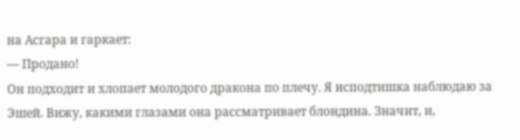на Асгара и гаркает:
— Продано!
Он подходит и хлопает молодого дракона по плечу. Я исподтишка наблюдаю за Эшей. Вижу, какими глазами она рассматривает блондина. Значит, и,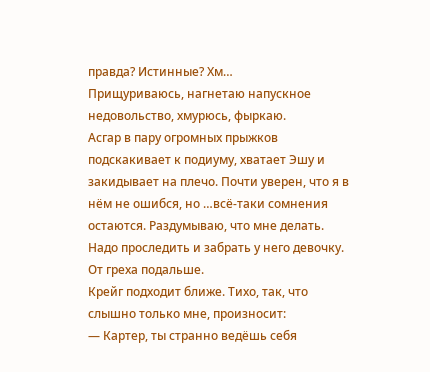правда? Истинные? Хм…
Прищуриваюсь, нагнетаю напускное недовольство, хмурюсь, фыркаю.
Асгар в пару огромных прыжков подскакивает к подиуму, хватает Эшу и закидывает на плечо. Почти уверен, что я в нём не ошибся, но …всё-таки сомнения остаются. Раздумываю, что мне делать. Надо проследить и забрать у него девочку. От греха подальше.
Крейг подходит ближе. Тихо, так, что слышно только мне, произносит:
— Картер, ты странно ведёшь себя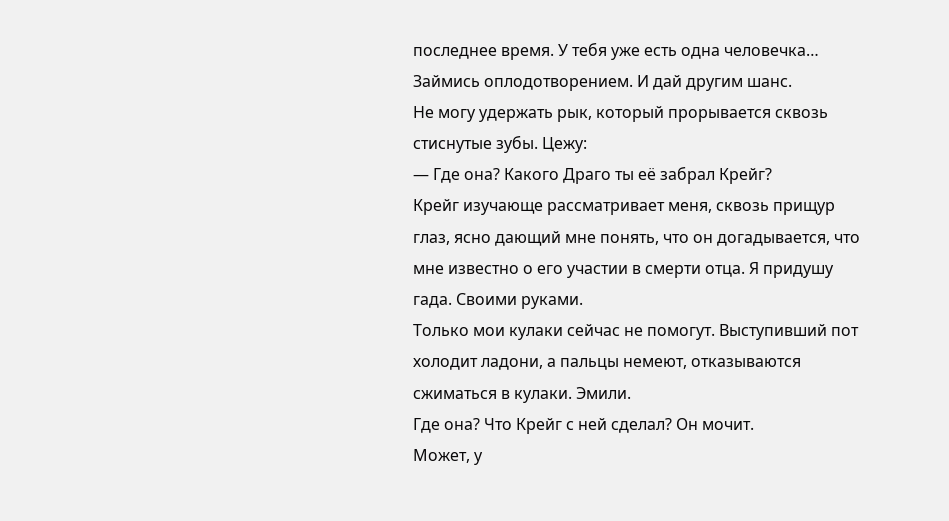последнее время. У тебя уже есть одна человечка… Займись оплодотворением. И дай другим шанс.
Не могу удержать рык, который прорывается сквозь стиснутые зубы. Цежу:
— Где она? Какого Драго ты её забрал Крейг?
Крейг изучающе рассматривает меня, сквозь прищур глаз, ясно дающий мне понять, что он догадывается, что мне известно о его участии в смерти отца. Я придушу гада. Своими руками.
Только мои кулаки сейчас не помогут. Выступивший пот холодит ладони, а пальцы немеют, отказываются сжиматься в кулаки. Эмили.
Где она? Что Крейг с ней сделал? Он мочит.
Может, у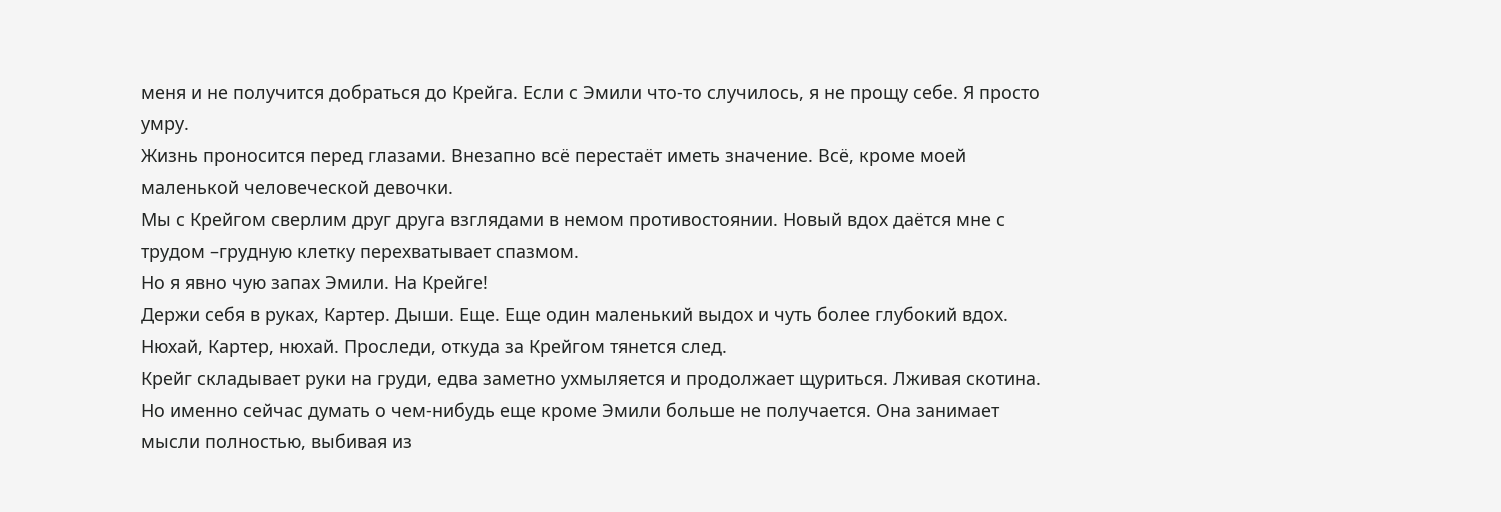меня и не получится добраться до Крейга. Если с Эмили что-то случилось, я не прощу себе. Я просто умру.
Жизнь проносится перед глазами. Внезапно всё перестаёт иметь значение. Всё, кроме моей маленькой человеческой девочки.
Мы с Крейгом сверлим друг друга взглядами в немом противостоянии. Новый вдох даётся мне с трудом –грудную клетку перехватывает спазмом.
Но я явно чую запах Эмили. На Крейге!
Держи себя в руках, Картер. Дыши. Еще. Еще один маленький выдох и чуть более глубокий вдох. Нюхай, Картер, нюхай. Проследи, откуда за Крейгом тянется след.
Крейг складывает руки на груди, едва заметно ухмыляется и продолжает щуриться. Лживая скотина. Но именно сейчас думать о чем-нибудь еще кроме Эмили больше не получается. Она занимает мысли полностью, выбивая из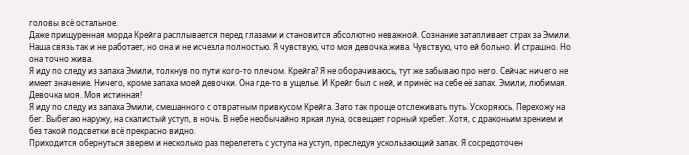головы всё остальное.
Даже прищуренная морда Крейга расплывается перед глазами и становится абсолютно неважной. Сознание затапливает страх за Эмили. Наша связь так и не работает, но она и не исчезла полностью. Я чувствую, что моя девочка жива. Чувствую, что ей больно. И страшно. Но она точно жива.
Я иду по следу из запаха Эмили, толкнув по пути кого-то плечом. Крейга? Я не оборачиваюсь, тут же забываю про него. Сейчас ничего не имеет значение. Ничего, кроме запаха моей девочки. Она где-то в ущелье. И Крейг был с ней, и принёс на себе её запах. Эмили, любимая. Девочка моя. Моя истинная!
Я иду по следу из запаха Эмили, смешанного с отвратным привкусом Крейга. Зато так проще отслеживать путь. Ускоряюсь. Перехожу на бег. Выбегаю наружу, на скалистый уступ, в ночь. В небе необычайно яркая луна, освещает горный хребет. Хотя, с драконьим зрением и без такой подсветки всё прекрасно видно.
Приходится обернуться зверем и несколько раз перелететь с уступа на уступ, преследуя ускользающий запах. Я сосредоточен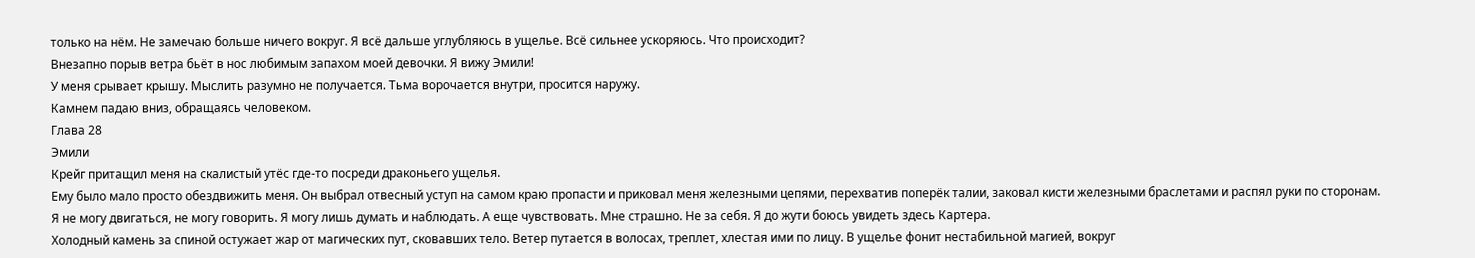только на нём. Не замечаю больше ничего вокруг. Я всё дальше углубляюсь в ущелье. Всё сильнее ускоряюсь. Что происходит?
Внезапно порыв ветра бьёт в нос любимым запахом моей девочки. Я вижу Эмили!
У меня срывает крышу. Мыслить разумно не получается. Тьма ворочается внутри, просится наружу.
Камнем падаю вниз, обращаясь человеком.
Глава 28
Эмили
Крейг притащил меня на скалистый утёс где-то посреди драконьего ущелья.
Ему было мало просто обездвижить меня. Он выбрал отвесный уступ на самом краю пропасти и приковал меня железными цепями, перехватив поперёк талии, заковал кисти железными браслетами и распял руки по сторонам.
Я не могу двигаться, не могу говорить. Я могу лишь думать и наблюдать. А еще чувствовать. Мне страшно. Не за себя. Я до жути боюсь увидеть здесь Картера.
Холодный камень за спиной остужает жар от магических пут, сковавших тело. Ветер путается в волосах, треплет, хлестая ими по лицу. В ущелье фонит нестабильной магией, вокруг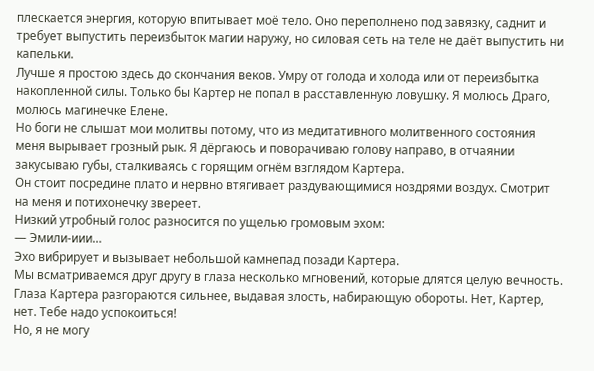плескается энергия, которую впитывает моё тело. Оно переполнено под завязку, саднит и требует выпустить переизбыток магии наружу, но силовая сеть на теле не даёт выпустить ни капельки.
Лучше я простою здесь до скончания веков. Умру от голода и холода или от переизбытка накопленной силы. Только бы Картер не попал в расставленную ловушку. Я молюсь Драго, молюсь магинечке Елене.
Но боги не слышат мои молитвы потому, что из медитативного молитвенного состояния меня вырывает грозный рык. Я дёргаюсь и поворачиваю голову направо, в отчаянии закусываю губы, сталкиваясь с горящим огнём взглядом Картера.
Он стоит посредине плато и нервно втягивает раздувающимися ноздрями воздух. Смотрит на меня и потихонечку звереет.
Низкий утробный голос разносится по ущелью громовым эхом:
— Эмили-иии…
Эхо вибрирует и вызывает небольшой камнепад позади Картера.
Мы всматриваемся друг другу в глаза несколько мгновений, которые длятся целую вечность. Глаза Картера разгораются сильнее, выдавая злость, набирающую обороты. Нет, Картер, нет. Тебе надо успокоиться!
Но, я не могу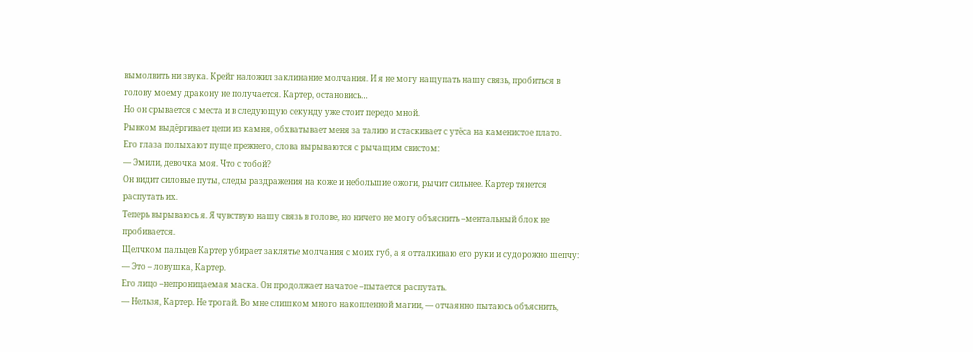вымолвить ни звука. Крейг наложил заклинание молчания. И я не могу нащупать нашу связь, пробиться в голову моему дракону не получается. Картер, остановись…
Но он срывается с места и в следующую секунду уже стоит передо мной.
Рывком выдёргивает цепи из камня, обхватывает меня за талию и стаскивает с утёса на каменистое плато.
Его глаза полыхают пуще прежнего, слова вырываются с рычащим свистом:
— Эмили, девочка моя. Что с тобой?
Он видит силовые путы, следы раздражения на коже и небольшие ожоги, рычит сильнее. Картер тянется распутать их.
Теперь вырываюсь я. Я чувствую нашу связь в голове, но ничего не могу объяснить –ментальный блок не пробивается.
Щелчком пальцев Картер убирает заклятье молчания с моих губ, а я отталкиваю его руки и судорожно шепчу:
— Это – ловушка, Картер.
Его лицо –непроницаемая маска. Он продолжает начатое –пытается распутать.
— Нельзя, Картер. Не трогай. Во мне слишком много накопленной магии, — отчаянно пытаюсь объяснить,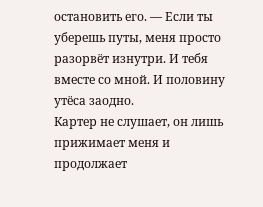остановить его. — Если ты уберешь путы, меня просто разорвёт изнутри. И тебя вместе со мной. И половину утёса заодно.
Картер не слушает, он лишь прижимает меня и продолжает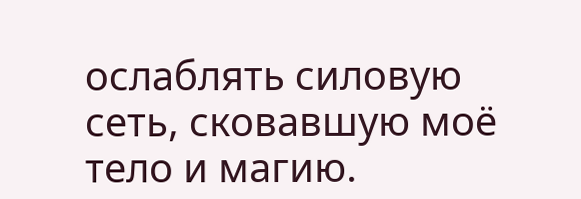ослаблять силовую сеть, сковавшую моё тело и магию.